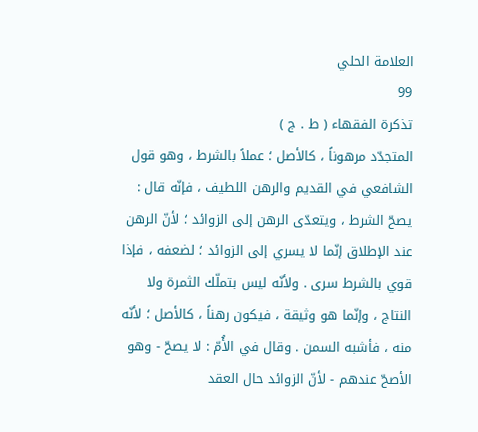العلامة الحلي
99
تذكرة الفقهاء ( ط . ج )
المتجدّد مرهوناً ، كالأصل ؛ عملاً بالشرط ، وهو قول الشافعي في القديم والرهن اللطيف ، فإنّه قال : يصحّ الشرط ، ويتعدّى الرهن إلى الزوائد ؛ لأنّ الرهن عند الإطلاق إنّما لا يسري إلى الزوائد ؛ لضعفه ، فإذا قوي بالشرط سرى . ولأنّه ليس بتملّك الثمرة ولا النتاج ، وإنّما هو وثيقة ، فيكون رهناً ، كالأصل ؛ لأنّه منه ، فأشبه السمن . وقال في الأُمّ : لا يصحّ - وهو الأصحّ عندهم - لأنّ الزوائد حال العقد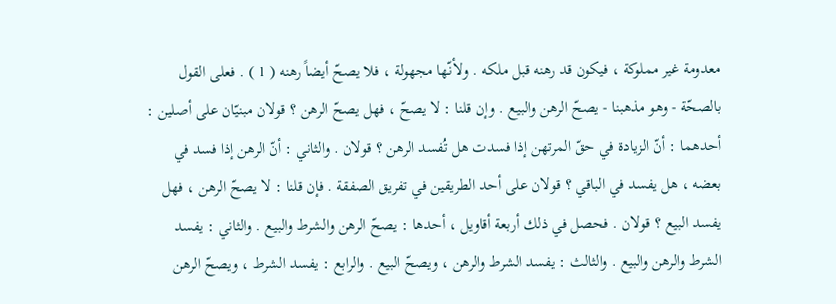معدومة غير مملوكة ، فيكون قد رهنه قبل ملكه . ولأنّها مجهولة ، فلا يصحّ أيضاً رهنه ( 1 ) . فعلى القول بالصحّة - وهو مذهبنا - يصحّ الرهن والبيع . وإن قلنا : لا يصحّ ، فهل يصحّ الرهن ؟ قولان مبنيّان على أصلين : أحدهما : أنّ الزيادة في حقّ المرتهن إذا فسدت هل تُفسد الرهن ؟ قولان . والثاني : أنّ الرهن إذا فسد في بعضه ، هل يفسد في الباقي ؟ قولان على أحد الطريقين في تفريق الصفقة . فإن قلنا : لا يصحّ الرهن ، فهل يفسد البيع ؟ قولان . فحصل في ذلك أربعة أقاويل ، أحدها : يصحّ الرهن والشرط والبيع . والثاني : يفسد الشرط والرهن والبيع . والثالث : يفسد الشرط والرهن ، ويصحّ البيع . والرابع : يفسد الشرط ، ويصحّ الرهن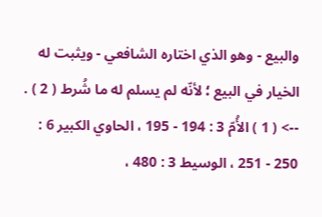والبيع - وهو الذي اختاره الشافعي - ويثبت له الخيار في البيع ؛ لأنّه لم يسلم له ما شُرط ( 2 ) .
--> ( 1 ) الأُمّ 3 : 194 - 195 ، الحاوي الكبير 6 : 250 - 251 ، الوسيط 3 : 480 ،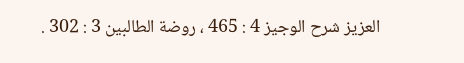العزيز شرح الوجيز 4 : 465 ، روضة الطالبين 3 : 302 .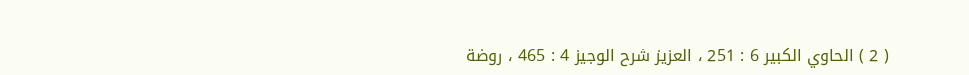( 2 ) الحاوي الكبير 6 : 251 ، العزيز شرح الوجيز 4 : 465 ، روضة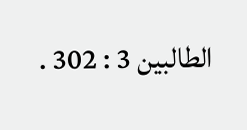الطالبين 3 : 302 .